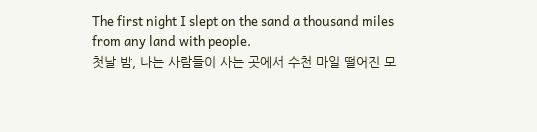The first night I slept on the sand a thousand miles from any land with people.
첫날 밤, 나는 사람들이 사는 곳에서 수천 마일 떨어진 모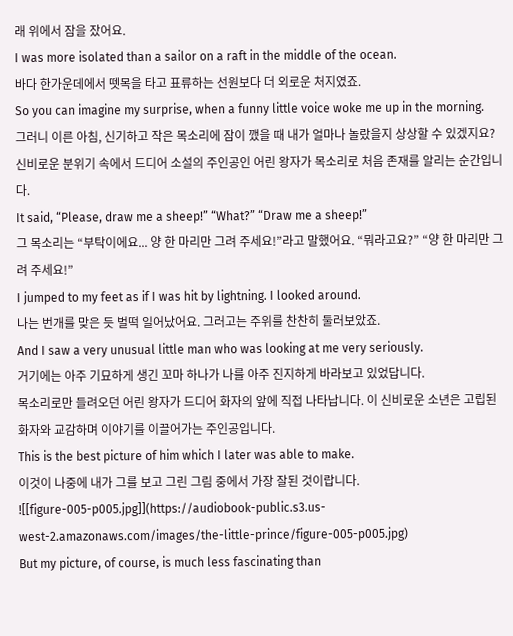래 위에서 잠을 잤어요.
I was more isolated than a sailor on a raft in the middle of the ocean.
바다 한가운데에서 뗏목을 타고 표류하는 선원보다 더 외로운 처지였죠.
So you can imagine my surprise, when a funny little voice woke me up in the morning.
그러니 이른 아침, 신기하고 작은 목소리에 잠이 깼을 때 내가 얼마나 놀랐을지 상상할 수 있겠지요?
신비로운 분위기 속에서 드디어 소설의 주인공인 어린 왕자가 목소리로 처음 존재를 알리는 순간입니다.
It said, “Please, draw me a sheep!” “What?” “Draw me a sheep!”
그 목소리는 “부탁이에요... 양 한 마리만 그려 주세요!”라고 말했어요. “뭐라고요?” “양 한 마리만 그려 주세요!”
I jumped to my feet as if I was hit by lightning. I looked around.
나는 번개를 맞은 듯 벌떡 일어났어요. 그러고는 주위를 찬찬히 둘러보았죠.
And I saw a very unusual little man who was looking at me very seriously.
거기에는 아주 기묘하게 생긴 꼬마 하나가 나를 아주 진지하게 바라보고 있었답니다.
목소리로만 들려오던 어린 왕자가 드디어 화자의 앞에 직접 나타납니다. 이 신비로운 소년은 고립된 화자와 교감하며 이야기를 이끌어가는 주인공입니다.
This is the best picture of him which I later was able to make.
이것이 나중에 내가 그를 보고 그린 그림 중에서 가장 잘된 것이랍니다.
![[figure-005-p005.jpg]](https://audiobook-public.s3.us-west-2.amazonaws.com/images/the-little-prince/figure-005-p005.jpg)
But my picture, of course, is much less fascinating than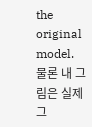the original model.
물론 내 그림은 실제 그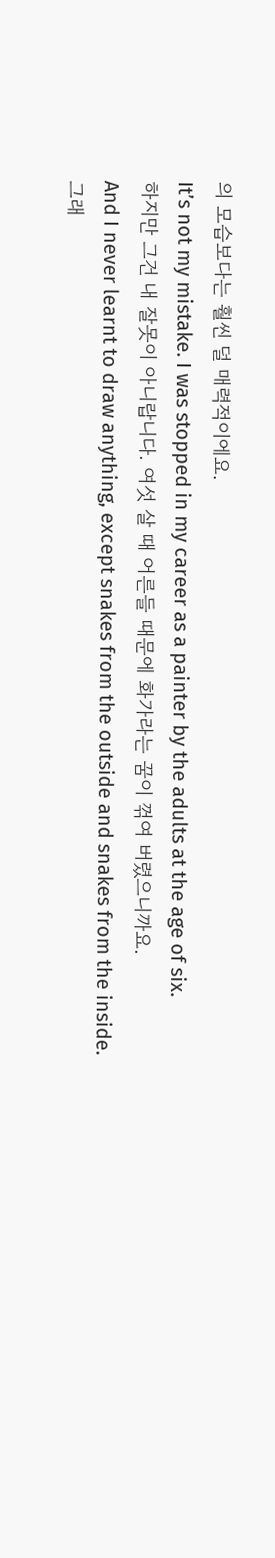의 모습보다는 훨씬 덜 매력적이에요.
It’s not my mistake. I was stopped in my career as a painter by the adults at the age of six.
하지만 그건 내 잘못이 아니랍니다. 여섯 살 때 어른들 때문에 화가라는 꿈이 꺾여 버렸으니까요.
And I never learnt to draw anything, except snakes from the outside and snakes from the inside.
그래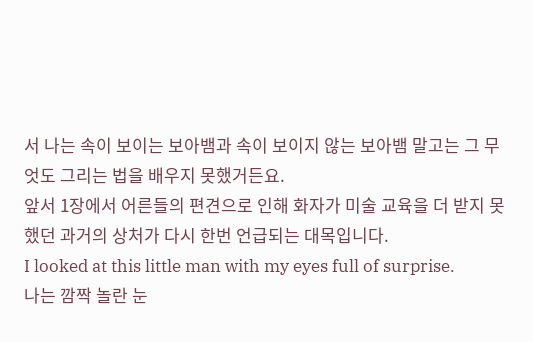서 나는 속이 보이는 보아뱀과 속이 보이지 않는 보아뱀 말고는 그 무엇도 그리는 법을 배우지 못했거든요.
앞서 1장에서 어른들의 편견으로 인해 화자가 미술 교육을 더 받지 못했던 과거의 상처가 다시 한번 언급되는 대목입니다.
I looked at this little man with my eyes full of surprise.
나는 깜짝 놀란 눈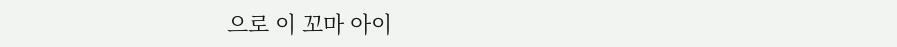으로 이 꼬마 아이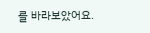를 바라보았어요.